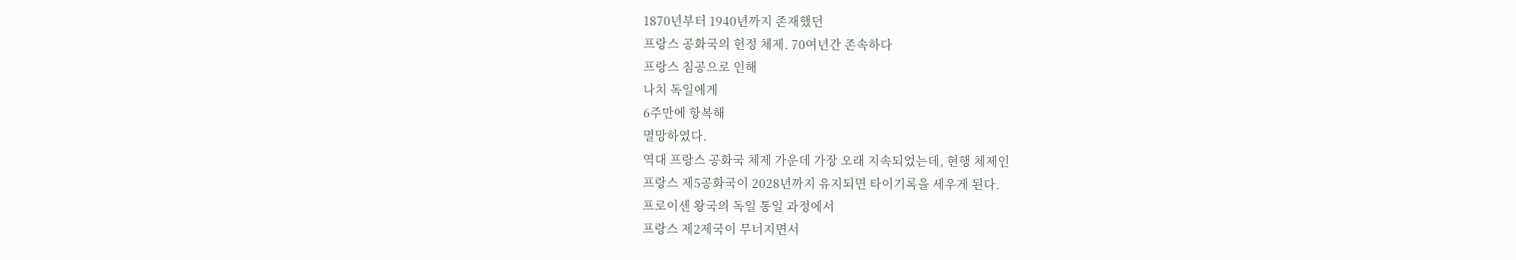1870년부터 1940년까지 존재했던
프랑스 공화국의 헌정 체제. 70여년간 존속하다
프랑스 침공으로 인해
나치 독일에게
6주만에 항복해
멸망하였다.
역대 프랑스 공화국 체제 가운데 가장 오래 지속되었는데, 현행 체제인
프랑스 제5공화국이 2028년까지 유지되면 타이기록을 세우게 된다.
프로이센 왕국의 독일 통일 과정에서
프랑스 제2제국이 무너지면서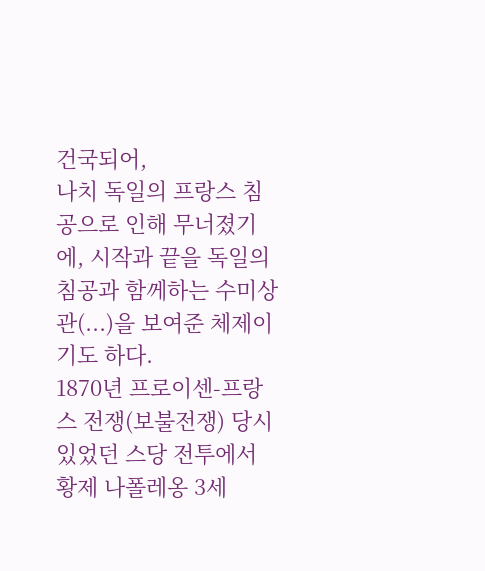건국되어,
나치 독일의 프랑스 침공으로 인해 무너졌기에, 시작과 끝을 독일의 침공과 함께하는 수미상관(...)을 보여준 체제이기도 하다.
1870년 프로이센-프랑스 전쟁(보불전쟁) 당시 있었던 스당 전투에서
황제 나폴레옹 3세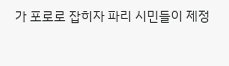가 포로로 잡히자 파리 시민들이 제정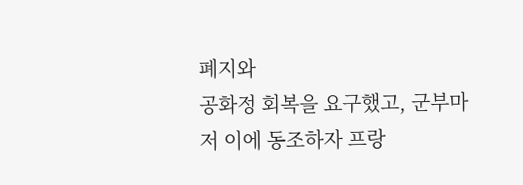폐지와
공화정 회복을 요구했고, 군부마저 이에 동조하자 프랑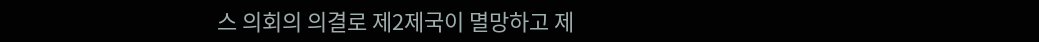스 의회의 의결로 제2제국이 멸망하고 제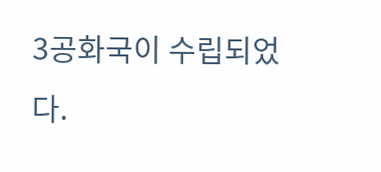3공화국이 수립되었다.